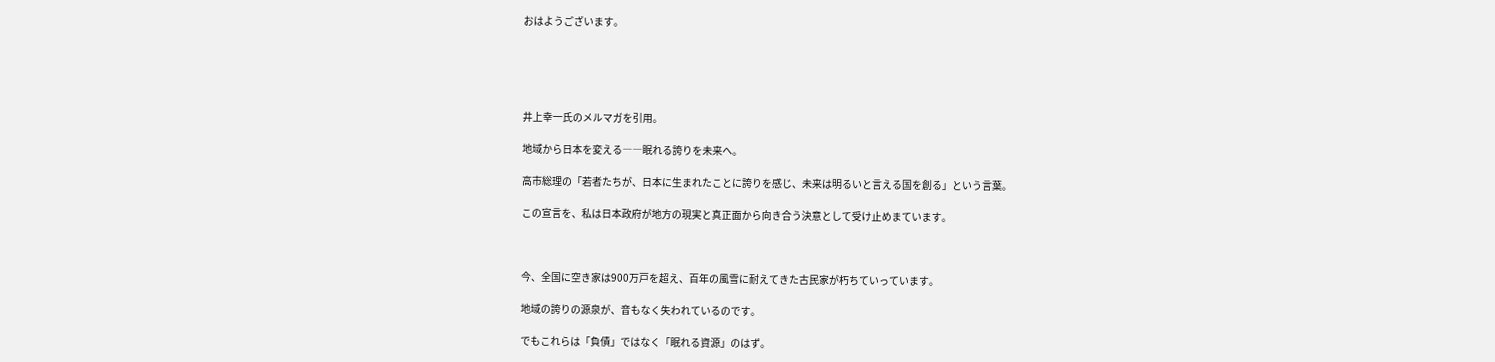おはようございます。





井上幸一氏のメルマガを引用。

地域から日本を変える――眠れる誇りを未来へ。

高市総理の「若者たちが、日本に生まれたことに誇りを感じ、未来は明るいと言える国を創る」という言葉。

この宣言を、私は日本政府が地方の現実と真正面から向き合う決意として受け止めまています。



今、全国に空き家は900万戸を超え、百年の風雪に耐えてきた古民家が朽ちていっています。

地域の誇りの源泉が、音もなく失われているのです。

でもこれらは「負債」ではなく「眠れる資源」のはず。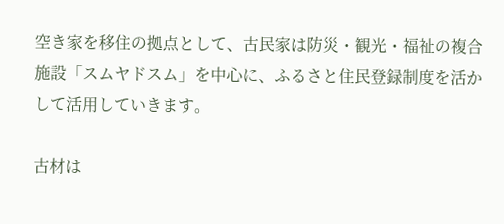空き家を移住の拠点として、古民家は防災・観光・福祉の複合施設「スムヤドスム」を中心に、ふるさと住民登録制度を活かして活用していきます。

古材は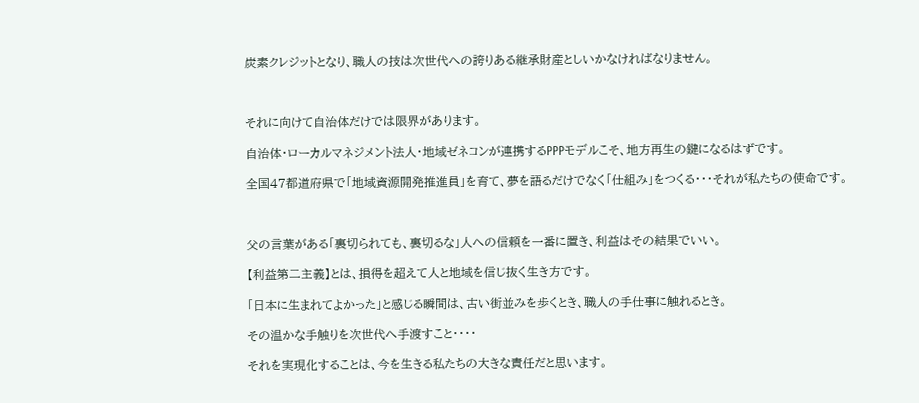炭素クレジットとなり、職人の技は次世代への誇りある継承財産としいかなければなりません。



それに向けて自治体だけでは限界があります。

自治体・ローカルマネジメント法人・地域ゼネコンが連携するPPPモデルこそ、地方再生の鍵になるはずです。

全国47都道府県で「地域資源開発推進員」を育て、夢を語るだけでなく「仕組み」をつくる・・・それが私たちの使命です。



父の言葉がある「裏切られても、裏切るな」人への信頼を一番に置き、利益はその結果でいい。

【利益第二主義】とは、損得を超えて人と地域を信じ抜く生き方です。

「日本に生まれてよかった」と感じる瞬間は、古い街並みを歩くとき、職人の手仕事に触れるとき。

その温かな手触りを次世代へ手渡すこと・・・・

それを実現化することは、今を生きる私たちの大きな責任だと思います。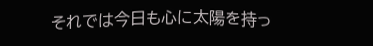それでは今日も心に太陽を持っ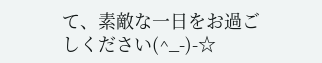て、素敵な一日をお過ごしください(^_-)-☆